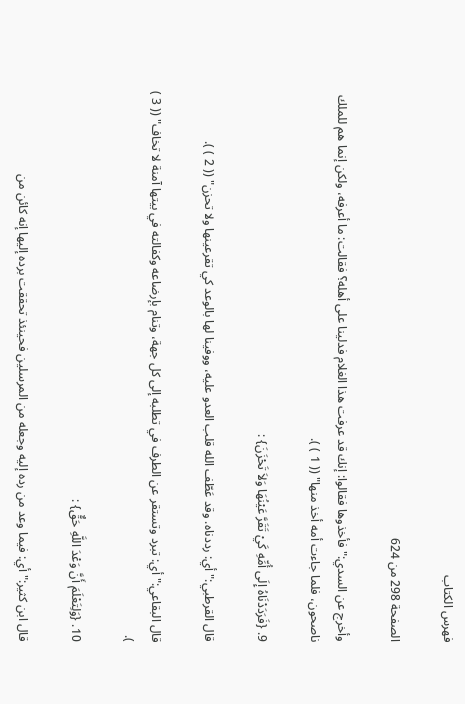فهرس الكتاب

الصفحة 298 من 624

وأخرج عن السدي:"فأخذوها فقالوا: إنك قد عرفت هذا الغلام فدلينا على أهله؟ فقالت: ما أعرفه، ولكن إنما هم للملك ناصحون، فلما جاءت أمه أخذ منها" (( 1 ) ).

9. {فَرَدَدْنَاهُ إِلَى أُمِّهِ كَيْ تَقَرَّ عَيْنُهَا وَلاَ تَحْزَنَ} :

قال القرطبي:"أي: رددناه. وقد عَطّف الله قلب العدو عليه، ووفينا لها بالوعد كي تقرعينها ولا تحزن" (( 2 ) ).

قال البقاعي:"أي: تبرد وتستقر عن الطرف في تطلبه إلى كل جهة، وتنام بإرضاعه وكفالته في بيتها آمنة لا تخاف" (( 3 ) ).

10. {وَلِتَعْلَمَ أَنَّ وَعْدَ اللَّهِ حَقٌّ} :

قال ابن كثير:"أي: فيما وعد من رده إليه وجعله من المرسلين فحينئذ تحققت برده إليها إنه كائن من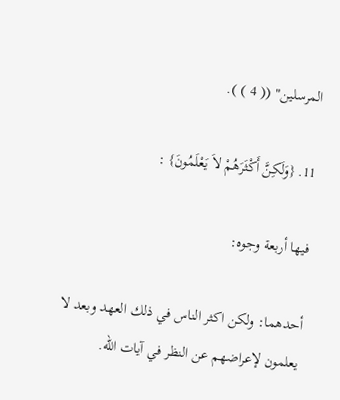المرسلين" (( 4 ) ).

11. {وَلَكِنَّ أَكْثَرَهُمْ لاَ يَعْلَمُونَ} :

فيها أربعة وجوه:

أحدهما: ولكن اكثر الناس في ذلك العهد وبعد لا يعلمون لإعراضهم عن النظر في آيات الله.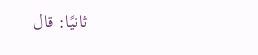ثانيًا: قال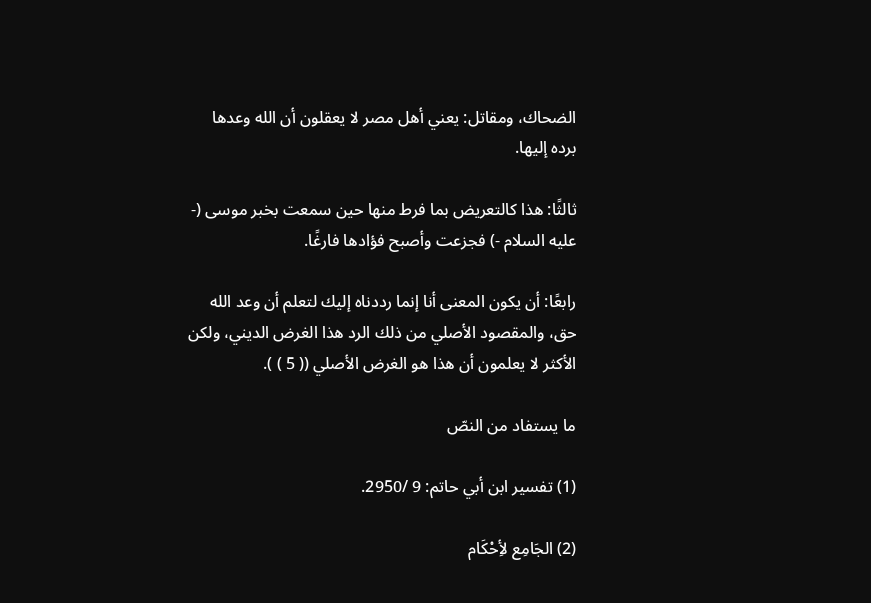الضحاك، ومقاتل: يعني أهل مصر لا يعقلون أن الله وعدها برده إليها.

ثالثًا: هذا كالتعريض بما فرط منها حين سمعت بخبر موسى (- عليه السلام -) فجزعت وأصبح فؤادها فارغًا.

رابعًا: أن يكون المعنى أنا إنما رددناه إليك لتعلم أن وعد الله حق، والمقصود الأصلي من ذلك الرد هذا الغرض الديني، ولكن الأكثر لا يعلمون أن هذا هو الغرض الأصلي (( 5 ) ).

ما يستفاد من النصّ

(1) تفسير ابن أبي حاتم: 9 /2950.

(2) الجَامِع لأِحْكَام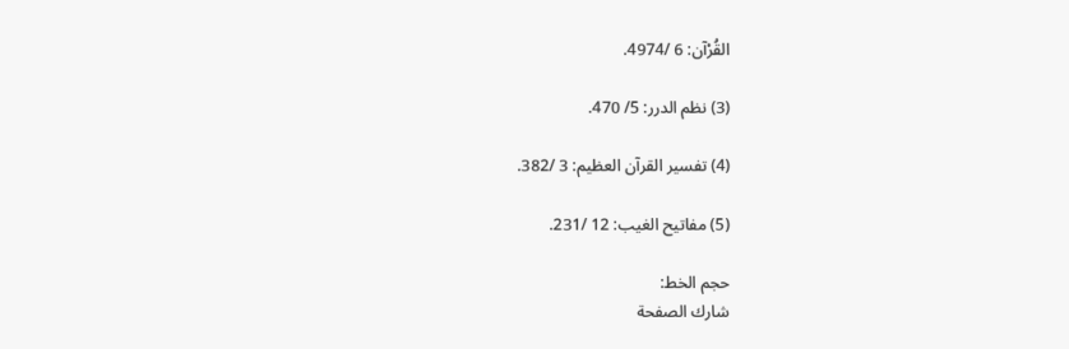القُرْآن: 6 /4974.

(3) نظم الدرر: 5/ 470.

(4) تفسير القرآن العظيم: 3 /382.

(5) مفاتيح الغيب: 12 /231.

حجم الخط:
شارك الصفحة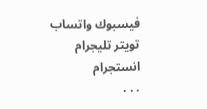فيسبوك واتساب تويتر تليجرام انستجرام
. . .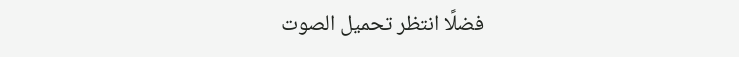فضلًا انتظر تحميل الصوت